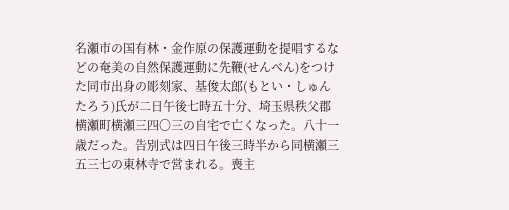名瀬市の国有林・金作原の保護運動を提唱するなどの奄美の自然保護運動に先鞭(せんべん)をつけた同市出身の彫刻家、基俊太郎(もとい・しゅんたろう)氏が二日午後七時五十分、埼玉県秩父郡横瀬町横瀬三四〇三の自宅で亡くなった。八十一歳だった。告別式は四日午後三時半から同横瀬三五三七の東林寺で営まれる。喪主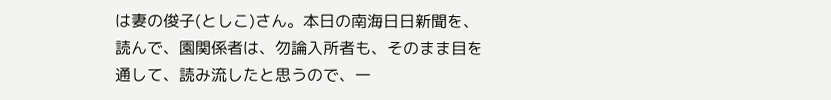は妻の俊子(としこ)さん。本日の南海日日新聞を、読んで、園関係者は、勿論入所者も、そのまま目を通して、読み流したと思うので、一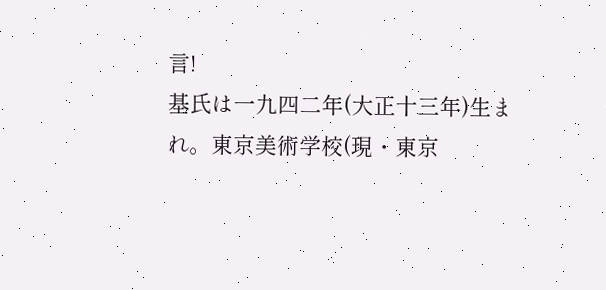言!
基氏は一九四二年(大正十三年)生まれ。東京美術学校(現・東京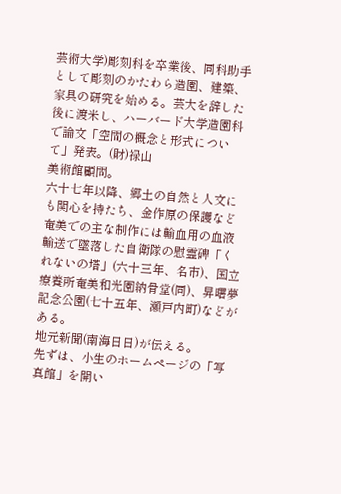芸術大学)彫刻科を卒業後、同科助手として彫刻のかたわら造園、建築、家具の研究を始める。芸大を辞した後に渡米し、ハーバード大学造園科で論文「空間の概念と形式について」発表。(財)禄山
美術館顧問。
六十七年以降、郷土の自然と人文にも関心を持たち、金作原の保護など奄美での主な制作には輸血用の血液輸送で墜落した自衛隊の慰霊碑「くれないの塔」(六十三年、名市)、国立療養所奄美和光園納骨堂(同)、昇曙夢記念公園(七十五年、瀬戸内町)などがある。
地元新聞(南海日日)が伝える。
先ずは、小生のホームページの「写真館」を開い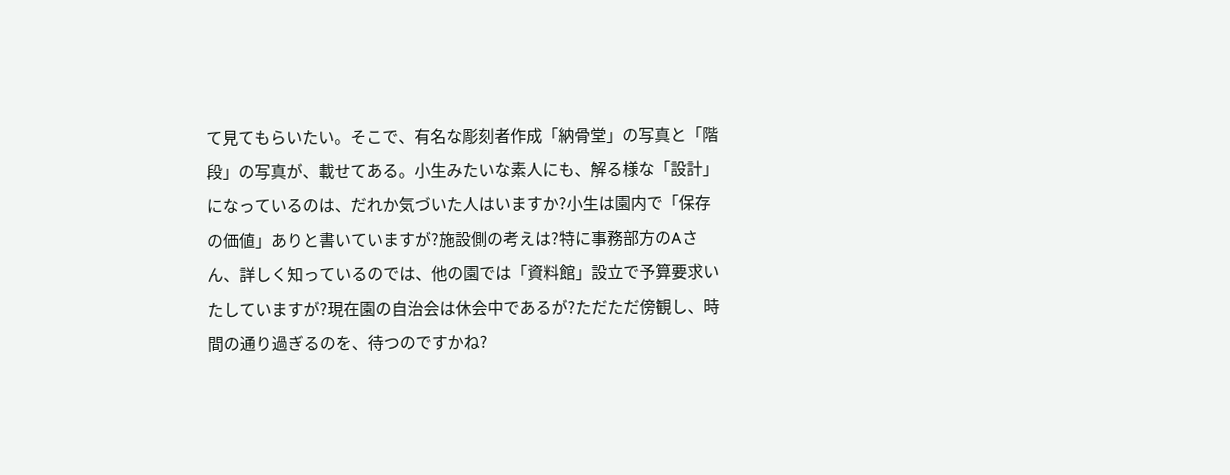て見てもらいたい。そこで、有名な彫刻者作成「納骨堂」の写真と「階段」の写真が、載せてある。小生みたいな素人にも、解る様な「設計」になっているのは、だれか気づいた人はいますか?小生は園内で「保存の価値」ありと書いていますが?施設側の考えは?特に事務部方のAさん、詳しく知っているのでは、他の園では「資料館」設立で予算要求いたしていますが?現在園の自治会は休会中であるが?ただただ傍観し、時間の通り過ぎるのを、待つのですかね?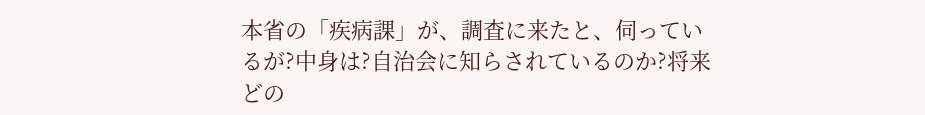本省の「疾病課」が、調査に来たと、伺っているが?中身は?自治会に知らされているのか?将来どの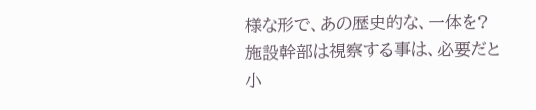様な形で、あの歴史的な、一体を?施設幹部は視察する事は、必要だと小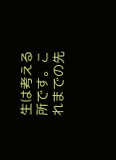生は考える所です。これまでの先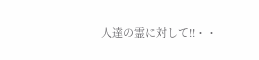人達の霊に対して!!・・